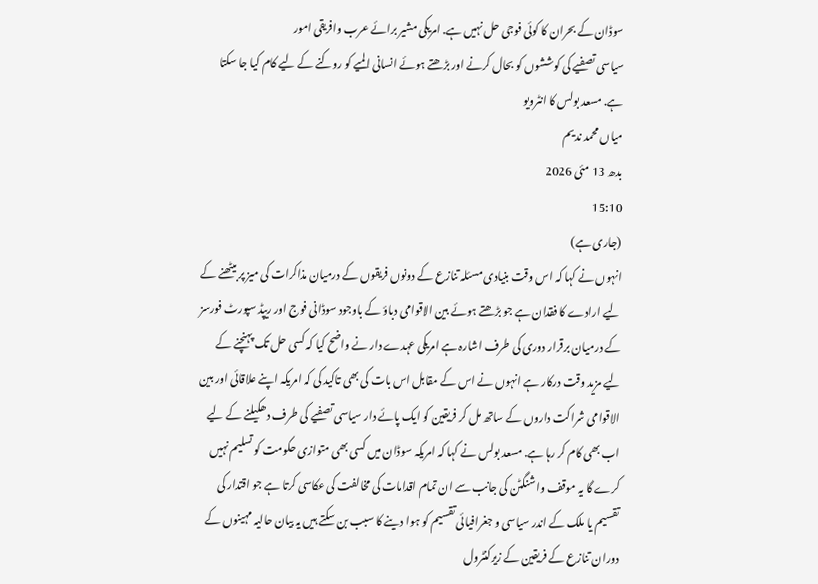سوڈان کے بحران کا کوئی فوجی حل نہیں ہے. امریکی مشیر برائے عرب وافریقی امور
سیاسی تصفیے کی کوششوں کو بحال کرنے اور بڑھتے ہوئے انسانی المیے کو روکنے کے لیے کام کیا جا سکتا ہے. مسعد بولس کا انٹرویو
میاں محمد ندیم
بدھ 13 مئی 2026
15:10
(جاری ہے)
انہوں نے کہا کہ اس وقت بنیادی مسئلہ تنازع کے دونوں فریقوں کے درمیان مذاکرات کی میز پر بیٹھنے کے لیے ارادے کا فقدان ہے جو بڑھتے ہوئے بین الاقوامی دباؤ کے باوجود سوڈانی فوج اور ریپڈ سپورٹ فورسز کے درمیان برقرار دوری کی طرف اشارہ ہے امریکی عہدے دار نے واضح کیا کہ کسی حل تک پہنچنے کے لیے مزید وقت درکار ہے انہوں نے اس کے مقابل اس بات کی بھی تاکید کی کہ امریکہ اپنے علاقائی اور بین الاقوامی شراکت داروں کے ساتھ مل کر فریقین کو ایک پائے دار سیاسی تصفیے کی طرف دھکیلنے کے لیے اب بھی کام کر رہا ہے. مسعد بولس نے کہا کہ امریکہ سوڈان میں کسی بھی متوازی حکومت کو تسلیم نہیں کرے گا یہ موقف واشنگٹن کی جانب سے ان تمام اقدامات کی مخالفت کی عکاسی کرتا ہے جو اقتدار کی تقسیم یا ملک کے اندر سیاسی و جغرافیائی تقسیم کو ہوا دینے کا سبب بن سکتے ہیں یہ بیان حالیہ مہینوں کے دوران تنازع کے فریقین کے زیرکنٹرول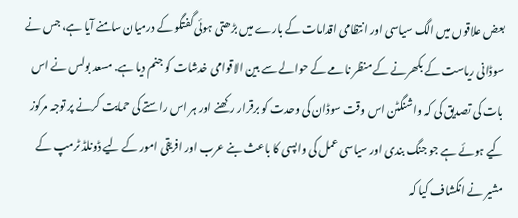بعض علاقوں میں الگ سیاسی اور انتظامی اقدامات کے بارے میں بڑھتی ہوئی گفتگو کے درمیان سامنے آیا ہے، جس نے سوڈانی ریاست کے بکھرنے کے منظر نامے کے حوالے سے بین الاقوامی خدشات کو جنم دیا ہے. مسعد بولس نے اس بات کی تصدیق کی کہ واشنگٹن اس وقت سوڈان کی وحدت کو برقرار رکھنے اور ہر اس راستے کی حمایت کرنے پر توجہ مرکوز کیے ہوئے ہے جو جنگ بندی اور سیاسی عمل کی واپسی کا باعث بنے عرب اور افریقی امور کے لیے ڈونلڈ ٹرمپ کے مشیر نے انکشاف کیا کہ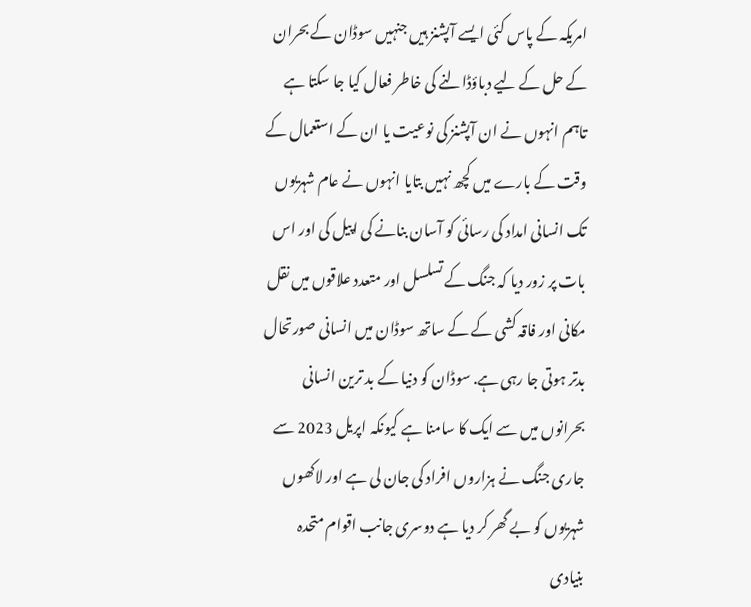امریکہ کے پاس کئی ایسے آپشنز ہیں جنہیں سوڈان کے بحران کے حل کے لیے دباؤڈالنے کی خاطر فعال کیا جا سکتا ہے تاہم انہوں نے ان آپشنز کی نوعیت یا ان کے استعمال کے وقت کے بارے میں کچھ نہیں بتایا انہوں نے عام شہریوں تک انسانی امداد کی رسائی کو آسان بنانے کی اپیل کی اور اس بات پر زور دیا کہ جنگ کے تسلسل اور متعدد علاقوں میں نقل مکانی اور فاقہ کشی کے کے ساتھ سوڈان میں انسانی صورتحال بدتر ہوتی جا رہی ہے. سوڈان کو دنیا کے بد ترین انسانی بحرانوں میں سے ایک کا سامنا ہے کیونکہ اپریل 2023 سے جاری جنگ نے ہزاروں افراد کی جان لی ہے اور لاکھوں شہریوں کو بے گھر کر دیا ہے دوسری جانب اقوام متحدہ بنیادی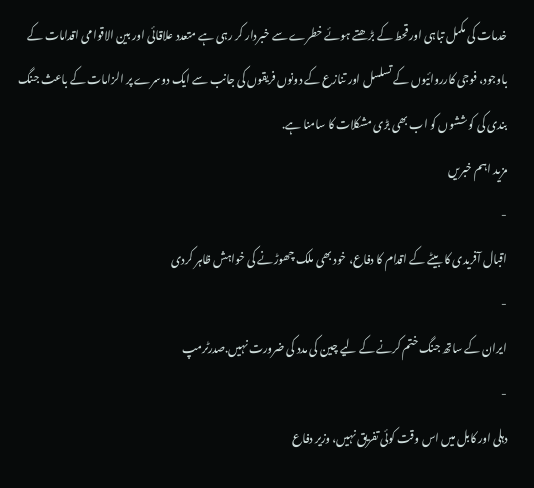خدمات کی مکمل تباہی اور قحط کے بڑھتے ہوئے خطرے سے خبردار کر رہی ہے متعدد علاقائی اور بین الاقوامی اقدامات کے باوجود، فوجی کارروائیوں کے تسلسل اور تنازع کے دونوں فریقوں کی جانب سے ایک دوسرے پر الزامات کے باعث جنگ بندی کی کوششوں کو اب بھی بڑی مشکلات کا سامنا ہے.
مزید اہم خبریں
-
اقبال آفریدی کا بیٹے کے اقدام کا دفاع، خود بھی ملک چھوڑنے کی خواہش ظاہر کردی
-
ایران کے ساتھ جنگ ختم کرنے کے لیے چین کی مدد کی ضرورت نہیں.صدرٹرمپ
-
دہلی اور کابل میں اس وقت کوئی تفریق نہیں، وزیر دفاع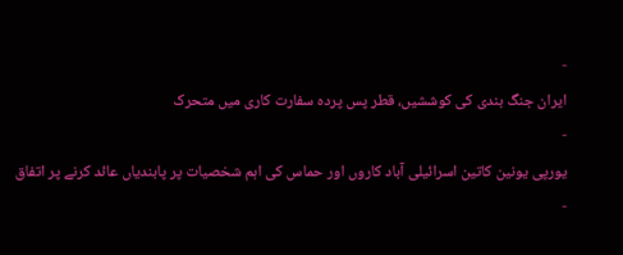-
ایران جنگ بندی کی کوششیں، قطر پس پردہ سفارت کاری میں متحرک
-
یورپی یونین کاتین اسرائیلی آباد کاروں اور حماس کی اہم شخصیات پر پابندیاں عائد کرنے پر اتفاق
-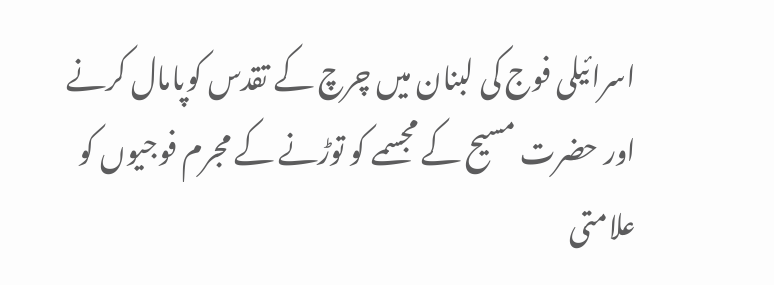اسرائیلی فوج کی لبنان میں چرچ کے تقدس کوپامال کرنے اور حضرت مسیح کے مجسمے کو توڑنے کے مجرم فوجیوں کو علامتی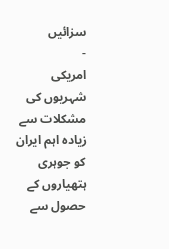سزائیں
-
امریکی شہریوں کی مشکلات سے زیادہ اہم ایران کو جوہری ہتھیاروں کے حصول سے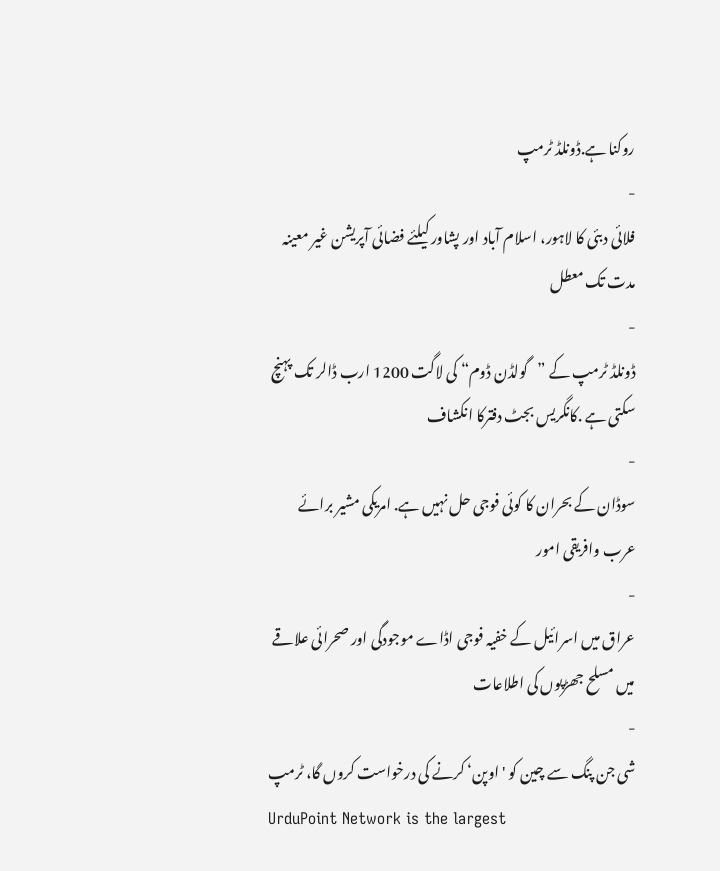روکنا ہے.ڈونلڈ ٹرمپ
-
فلائی دبئی کا لاہور، اسلام آباد اور پشاور کیلئے فضائی آپریشن غیر معینہ مدت تک معطل
-
ڈونلڈ ٹرمپ کے ”گولڈن ڈوم“ کی لاگت 1200 ارب ڈالر تک پہنچ سکتی ہے .کانگریس بجٹ دفترکا انکشاف
-
سوڈان کے بحران کا کوئی فوجی حل نہیں ہے. امریکی مشیر برائے عرب وافریقی امور
-
عراق میں اسرائیل کے خفیہ فوجی اڈاے موجودگی اور صحرائی علاقے میں مسلح جھڑپوں کی اطلاعات
-
شی جن پنگ سے چین کو 'اوپن‘ کرنے کی درخواست کروں گا، ٹرمپ
UrduPoint Network is the largest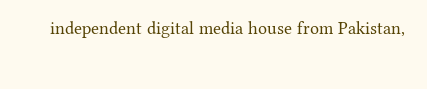independent digital media house from Pakistan,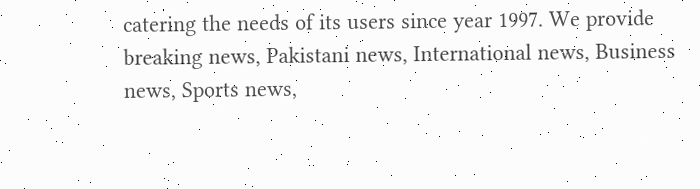catering the needs of its users since year 1997. We provide breaking news, Pakistani news, International news, Business news, Sports news,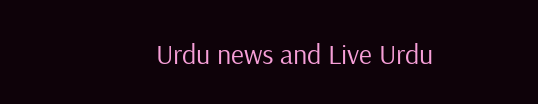Urdu news and Live Urdu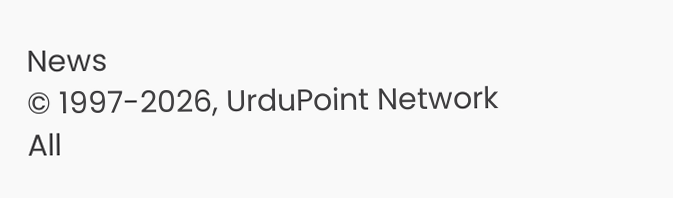News
© 1997-2026, UrduPoint Network
All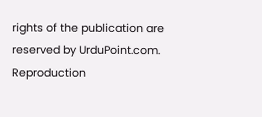rights of the publication are reserved by UrduPoint.com. Reproduction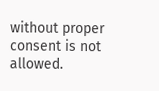without proper consent is not allowed.